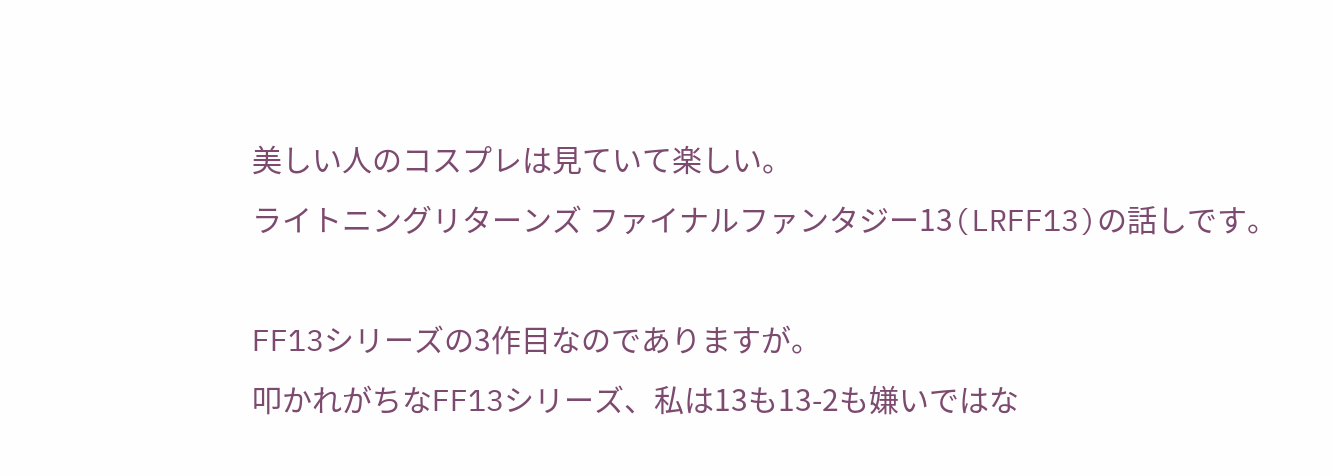美しい人のコスプレは見ていて楽しい。
ライトニングリターンズ ファイナルファンタジー13(LRFF13)の話しです。

FF13シリーズの3作目なのでありますが。
叩かれがちなFF13シリーズ、私は13も13-2も嫌いではな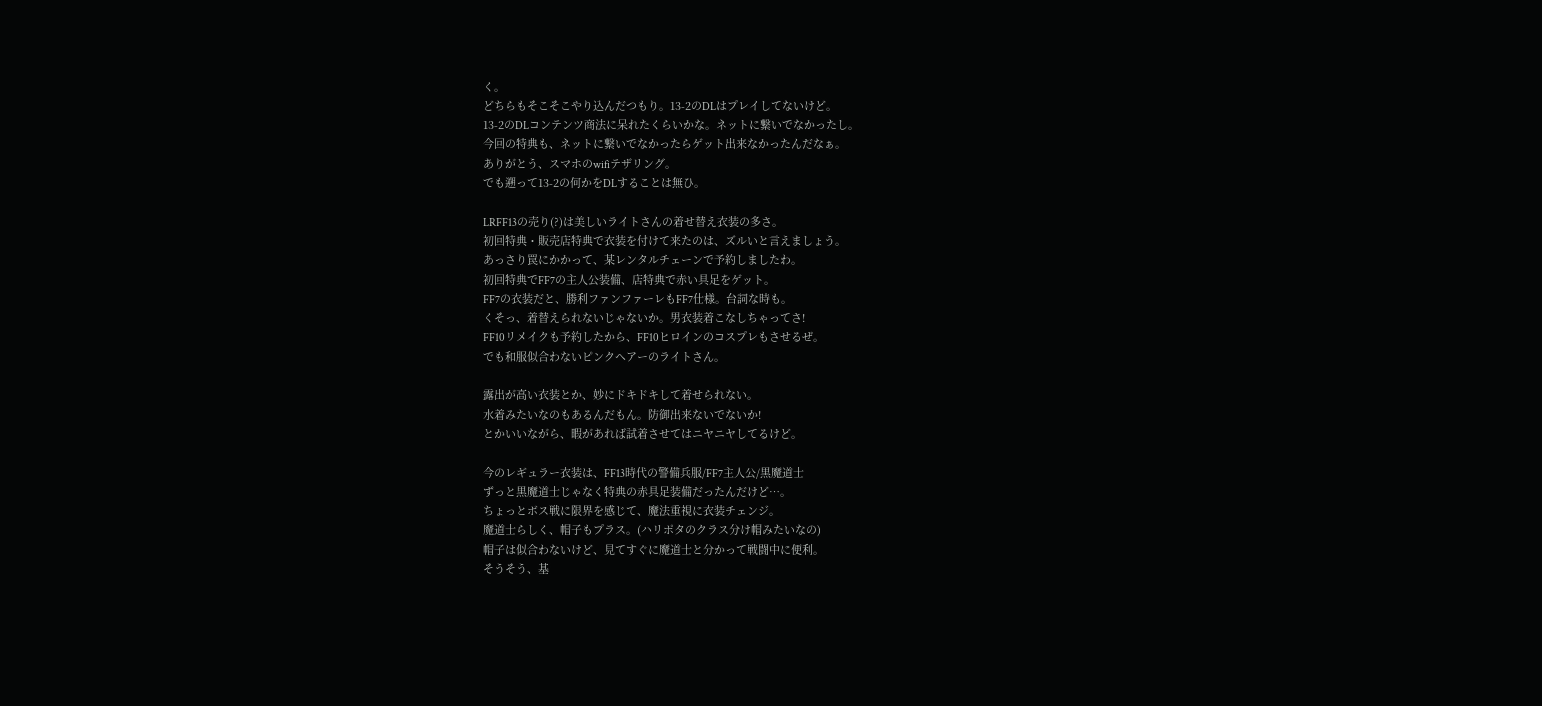く。
どちらもそこそこやり込んだつもり。13-2のDLはプレイしてないけど。
13-2のDLコンテンツ商法に呆れたくらいかな。ネットに繋いでなかったし。
今回の特典も、ネットに繋いでなかったらゲット出来なかったんだなぁ。
ありがとう、スマホのwifiテザリング。
でも遡って13-2の何かをDLすることは無ひ。

LRFF13の売り(?)は美しいライトさんの着せ替え衣装の多さ。
初回特典・販売店特典で衣装を付けて来たのは、ズルいと言えましょう。
あっさり罠にかかって、某レンタルチェーンで予約しましたわ。
初回特典でFF7の主人公装備、店特典で赤い具足をゲット。
FF7の衣装だと、勝利ファンファーレもFF7仕様。台詞な時も。
くそっ、着替えられないじゃないか。男衣装着こなしちゃってさ!
FF10リメイクも予約したから、FF10ヒロインのコスプレもさせるぜ。
でも和服似合わないピンクヘアーのライトさん。

露出が高い衣装とか、妙にドキドキして着せられない。
水着みたいなのもあるんだもん。防御出来ないでないか!
とかいいながら、暇があれば試着させてはニヤニヤしてるけど。

今のレギュラー衣装は、FF13時代の警備兵服/FF7主人公/黒魔道士
ずっと黒魔道士じゃなく特典の赤具足装備だったんだけど…。
ちょっとボス戦に限界を感じて、魔法重視に衣装チェンジ。
魔道士らしく、帽子もプラス。(ハリポタのクラス分け帽みたいなの)
帽子は似合わないけど、見てすぐに魔道士と分かって戦闘中に便利。
そうそう、基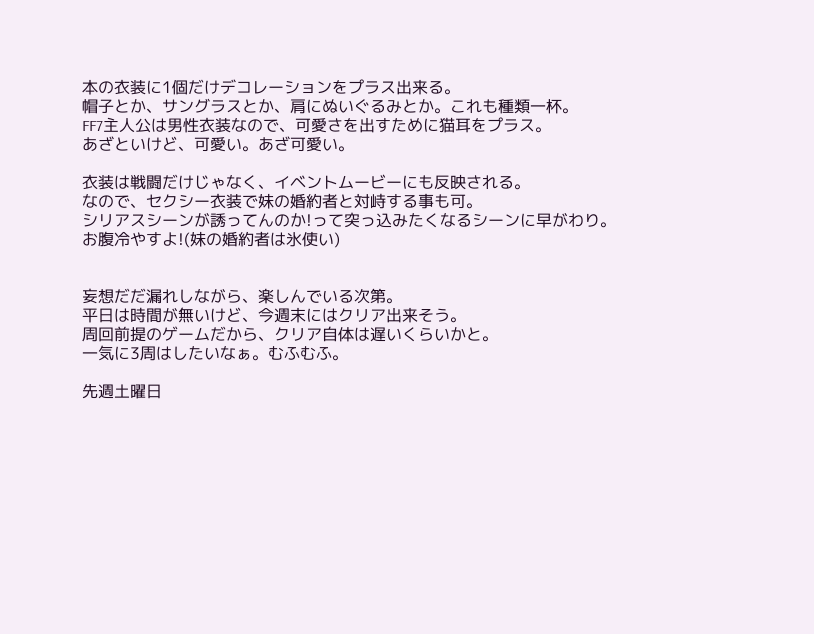本の衣装に1個だけデコレーションをプラス出来る。
帽子とか、サングラスとか、肩にぬいぐるみとか。これも種類一杯。
FF7主人公は男性衣装なので、可愛さを出すために猫耳をプラス。
あざといけど、可愛い。あざ可愛い。

衣装は戦闘だけじゃなく、イベントムービーにも反映される。
なので、セクシー衣装で妹の婚約者と対峙する事も可。
シリアスシーンが誘ってんのか!って突っ込みたくなるシーンに早がわり。
お腹冷やすよ!(妹の婚約者は氷使い)


妄想だだ漏れしながら、楽しんでいる次第。
平日は時間が無いけど、今週末にはクリア出来そう。
周回前提のゲームだから、クリア自体は遅いくらいかと。
一気に3周はしたいなぁ。むふむふ。

先週土曜日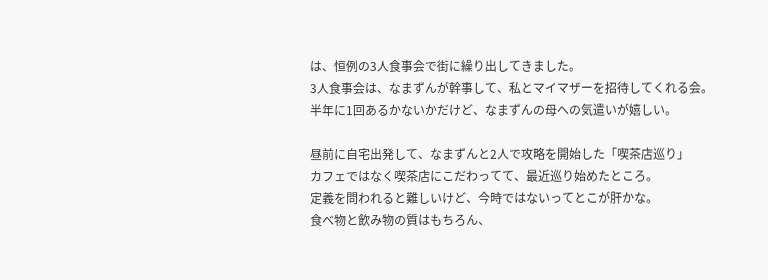は、恒例の3人食事会で街に繰り出してきました。
3人食事会は、なまずんが幹事して、私とマイマザーを招待してくれる会。
半年に1回あるかないかだけど、なまずんの母への気遣いが嬉しい。

昼前に自宅出発して、なまずんと2人で攻略を開始した「喫茶店巡り」
カフェではなく喫茶店にこだわってて、最近巡り始めたところ。
定義を問われると難しいけど、今時ではないってとこが肝かな。
食べ物と飲み物の質はもちろん、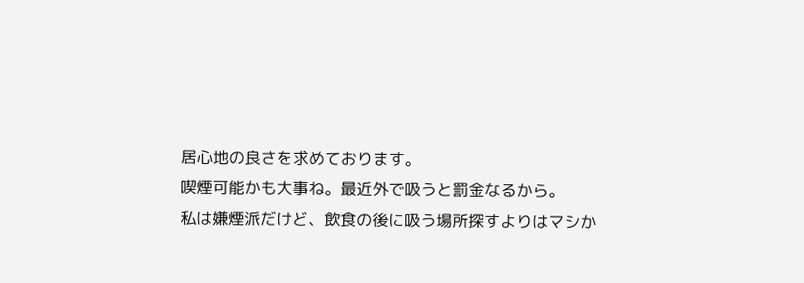居心地の良さを求めております。
喫煙可能かも大事ね。最近外で吸うと罰金なるから。
私は嫌煙派だけど、飲食の後に吸う場所探すよりはマシか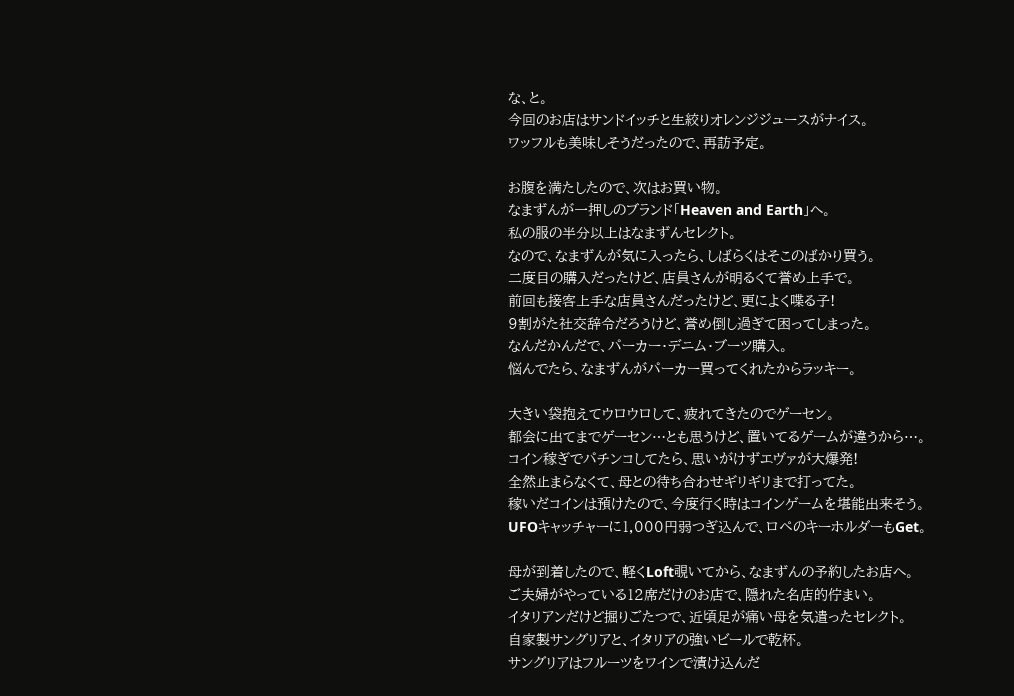な、と。
今回のお店はサンドイッチと生絞りオレンジジュースがナイス。
ワッフルも美味しそうだったので、再訪予定。

お腹を満たしたので、次はお買い物。
なまずんが一押しのブランド「Heaven and Earth」へ。
私の服の半分以上はなまずんセレクト。
なので、なまずんが気に入ったら、しばらくはそこのばかり買う。
二度目の購入だったけど、店員さんが明るくて誉め上手で。
前回も接客上手な店員さんだったけど、更によく喋る子!
9割がた社交辞令だろうけど、誉め倒し過ぎて困ってしまった。
なんだかんだで、パーカー・デニム・ブーツ購入。
悩んでたら、なまずんがパーカー買ってくれたからラッキー。

大きい袋抱えてウロウロして、疲れてきたのでゲーセン。
都会に出てまでゲーセン…とも思うけど、置いてるゲームが違うから…。
コイン稼ぎでパチンコしてたら、思いがけずエヴァが大爆発!
全然止まらなくて、母との待ち合わせギリギリまで打ってた。
稼いだコインは預けたので、今度行く時はコインゲームを堪能出来そう。
UFOキャッチャーに1,000円弱つぎ込んで、ロペのキーホルダーもGet。

母が到着したので、軽くLoft覗いてから、なまずんの予約したお店へ。
ご夫婦がやっている12席だけのお店で、隠れた名店的佇まい。
イタリアンだけど掘りごたつで、近頃足が痛い母を気遣ったセレクト。
自家製サングリアと、イタリアの強いビールで乾杯。
サングリアはフルーツをワインで漬け込んだ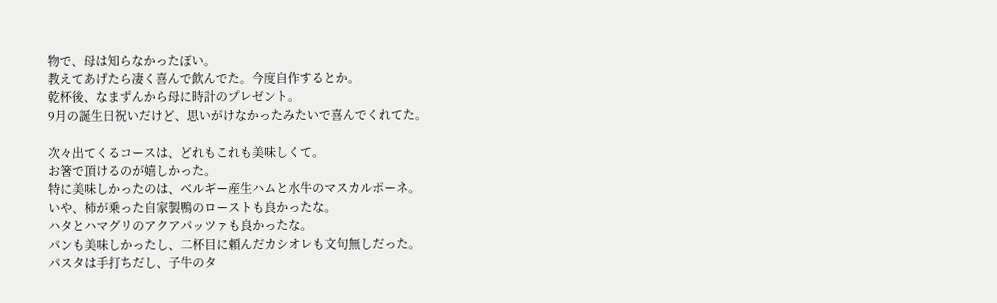物で、母は知らなかったぽい。
教えてあげたら凄く喜んで飲んでた。今度自作するとか。
乾杯後、なまずんから母に時計のプレゼント。
9月の誕生日祝いだけど、思いがけなかったみたいで喜んでくれてた。

次々出てくるコースは、どれもこれも美味しくて。
お箸で頂けるのが嬉しかった。
特に美味しかったのは、ベルギー産生ハムと水牛のマスカルポーネ。
いや、柿が乗った自家製鴨のローストも良かったな。
ハタとハマグリのアクアパッツァも良かったな。
パンも美味しかったし、二杯目に頼んだカシオレも文句無しだった。
パスタは手打ちだし、子牛のタ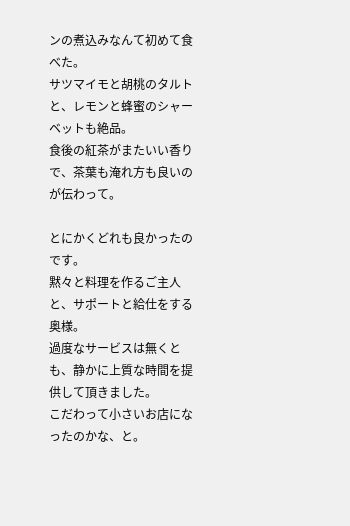ンの煮込みなんて初めて食べた。
サツマイモと胡桃のタルトと、レモンと蜂蜜のシャーベットも絶品。
食後の紅茶がまたいい香りで、茶葉も淹れ方も良いのが伝わって。

とにかくどれも良かったのです。
黙々と料理を作るご主人と、サポートと給仕をする奥様。
過度なサービスは無くとも、静かに上質な時間を提供して頂きました。
こだわって小さいお店になったのかな、と。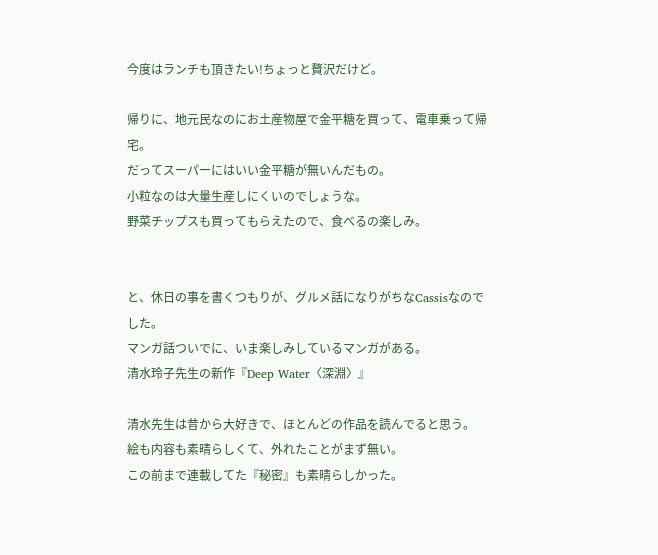今度はランチも頂きたい!ちょっと贅沢だけど。

帰りに、地元民なのにお土産物屋で金平糖を買って、電車乗って帰宅。
だってスーパーにはいい金平糖が無いんだもの。
小粒なのは大量生産しにくいのでしょうな。
野菜チップスも買ってもらえたので、食べるの楽しみ。


と、休日の事を書くつもりが、グルメ話になりがちなCassisなのでした。
マンガ話ついでに、いま楽しみしているマンガがある。
清水玲子先生の新作『Deep Water〈深淵〉』

清水先生は昔から大好きで、ほとんどの作品を読んでると思う。
絵も内容も素晴らしくて、外れたことがまず無い。
この前まで連載してた『秘密』も素晴らしかった。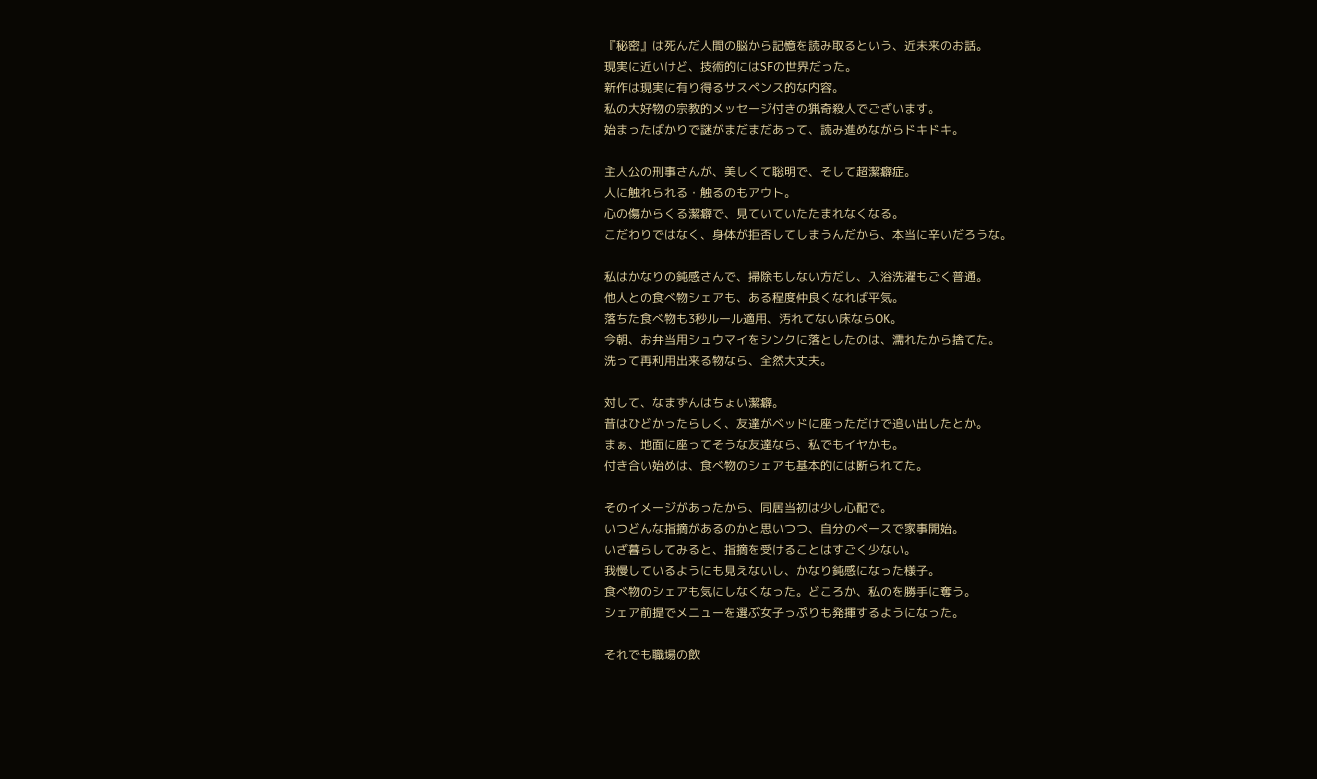『秘密』は死んだ人間の脳から記憶を読み取るという、近未来のお話。
現実に近いけど、技術的にはSFの世界だった。
新作は現実に有り得るサスペンス的な内容。
私の大好物の宗教的メッセージ付きの猟奇殺人でございます。
始まったばかりで謎がまだまだあって、読み進めながらドキドキ。

主人公の刑事さんが、美しくて聡明で、そして超潔癖症。
人に触れられる・触るのもアウト。
心の傷からくる潔癖で、見ていていたたまれなくなる。
こだわりではなく、身体が拒否してしまうんだから、本当に辛いだろうな。

私はかなりの鈍感さんで、掃除もしない方だし、入浴洗濯もごく普通。
他人との食べ物シェアも、ある程度仲良くなれば平気。
落ちた食べ物も3秒ルール適用、汚れてない床ならOK。
今朝、お弁当用シュウマイをシンクに落としたのは、濡れたから捨てた。
洗って再利用出来る物なら、全然大丈夫。

対して、なまずんはちょい潔癖。
昔はひどかったらしく、友達がベッドに座っただけで追い出したとか。
まぁ、地面に座ってそうな友達なら、私でもイヤかも。
付き合い始めは、食べ物のシェアも基本的には断られてた。

そのイメージがあったから、同居当初は少し心配で。
いつどんな指摘があるのかと思いつつ、自分のペースで家事開始。
いざ暮らしてみると、指摘を受けることはすごく少ない。
我慢しているようにも見えないし、かなり鈍感になった様子。
食べ物のシェアも気にしなくなった。どころか、私のを勝手に奪う。
シェア前提でメニューを選ぶ女子っぷりも発揮するようになった。

それでも職場の飲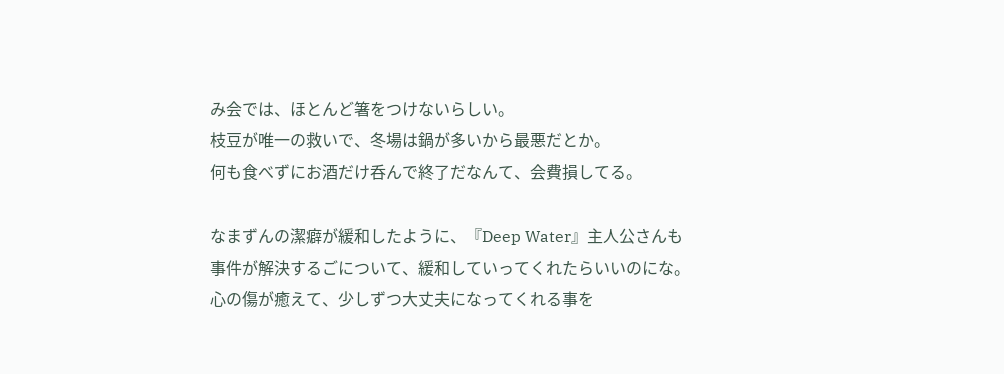み会では、ほとんど箸をつけないらしい。
枝豆が唯一の救いで、冬場は鍋が多いから最悪だとか。
何も食べずにお酒だけ呑んで終了だなんて、会費損してる。

なまずんの潔癖が緩和したように、『Deep Water』主人公さんも
事件が解決するごについて、緩和していってくれたらいいのにな。
心の傷が癒えて、少しずつ大丈夫になってくれる事を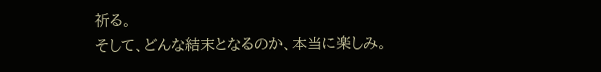祈る。
そして、どんな結末となるのか、本当に楽しみ。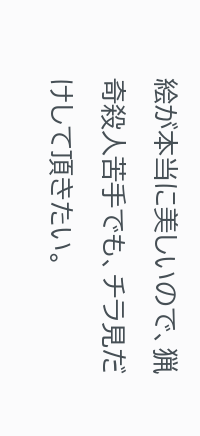絵が本当に美しいので、猟奇殺人苦手でも、チラ見だけして頂きたい。